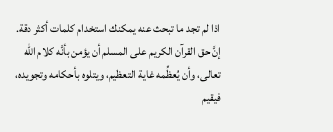اذا لم تجد ما تبحث عنه يمكنك استخدام كلمات أكثر دقة.
إنَّ حق القرآن الكريم على المسلم أن يؤمن بأنَّه كلام الله تعالى، وأن يُعظِّمه غاية التعظيم، ويتلوه بأحكامه وتجويده، فيقيم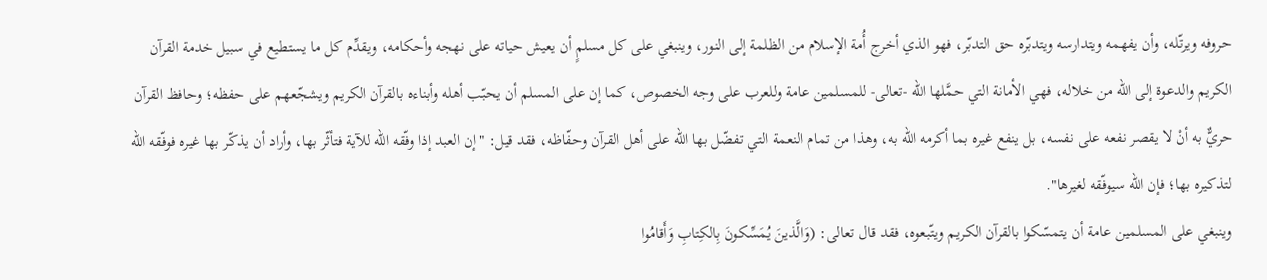حروفه ويرتّله، وأن يفهمه ويتدارسه ويتدبّره حق التدبّر، فهو الذي أخرج أُمة الإسلام من الظلمة إلى النور، وينبغي على كل مسلمٍ أن يعيش حياته على نهجه وأحكامه، ويقدِّم كل ما يستطيع في سبيل خدمة القرآن الكريم والدعوة إلى الله من خلاله، فهي الأمانة التي حمَّلها الله -تعالى- للمسلمين عامة وللعرب على وجه الخصوص، كما إن على المسلم أن يحبّب أهله وأبناءه بالقرآن الكريم ويشجّعهم على حفظه؛ وحافظ القرآن حريٌّ به أنْ لا يقصر نفعه على نفسه، بل ينفع غيره بما أكرمه الله به، وهذا من تمام النعمة التي تفضّل بها الله على أهل القرآن وحفّاظه، فقد قيل: "إن العبد إذا وفّقه الله للآية فتأثّر بها، وأراد أن يذكّر بها غيره فوفّقه الله لتذكيره بها؛ فإن الله سيوفّقه لغيرها".
وينبغي على المسلمين عامة أن يتمسّكوا بالقرآن الكريم ويتّبعوه، فقد قال تعالى: (وَالَّذينَ يُمَسِّكونَ بِالكِتابِ وَأَقامُوا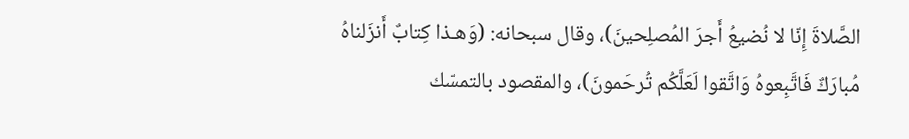الصَّلاةَ إِنّا لا نُضيعُ أَجرَ المُصلِحينَ)، وقال سبحانه: (وَهـذا كِتابٌ أَنزَلناهُ مُبارَكٌ فَاتَّبِعوهُ وَاتَّقوا لَعَلَّكُم تُرحَمونَ)، والمقصود بالتمسّك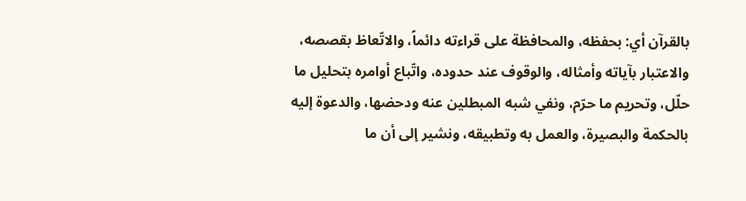بالقرآن أي: بحفظه، والمحافظة على قراءته دائماً، والاتّعاظ بقصصه، والاعتبار بآياته وأمثاله، والوقوف عند حدوده، واتّباع أوامره بتحليل ما حلّل، وتحريم ما حرّم، ونفي شبه المبطلين عنه ودحضها، والدعوة إليه بالحكمة والبصيرة، والعمل به وتطبيقه، ونشير إلى أن ما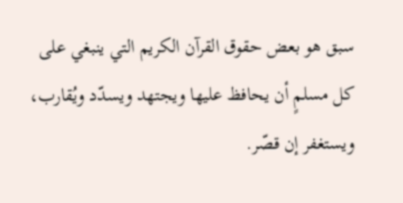سبق هو بعض حقوق القرآن الكريم التي ينبغي على كل مسلمٍ أن يحافظ عليها ويجتهد ويسدّد ويُقارب، ويستغفر إن قصّر.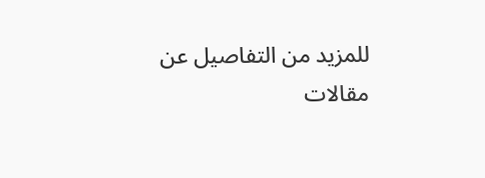للمزيد من التفاصيل عن مقالات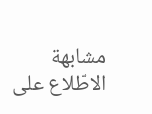مشابهة الاطّلاع على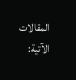المقالات الآتية: